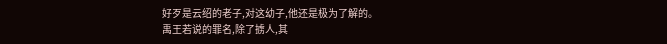好歹是云绍的老子,对这幼子,他还是极为了解的。
禹王若说的罪名,除了掳人,其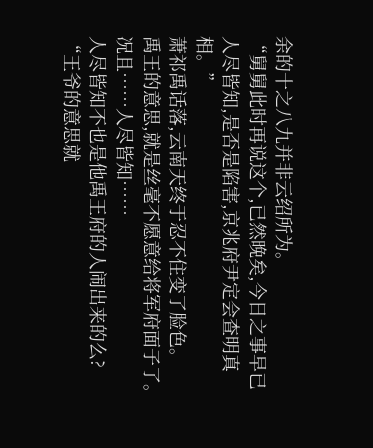余的十之八九并非云绍所为。
“舅舅此时再说这个,已然晚矣,今日之事早已人尽皆知,是否是陷害,京兆府尹定会查明真相。”
萧祁禹话落,云南天终于忍不住变了脸色。
禹王的意思,就是丝毫不愿意给将军府面子了。
况且……人尽皆知……
人尽皆知不也是他禹王府的人闹出来的么?
“王爷的意思就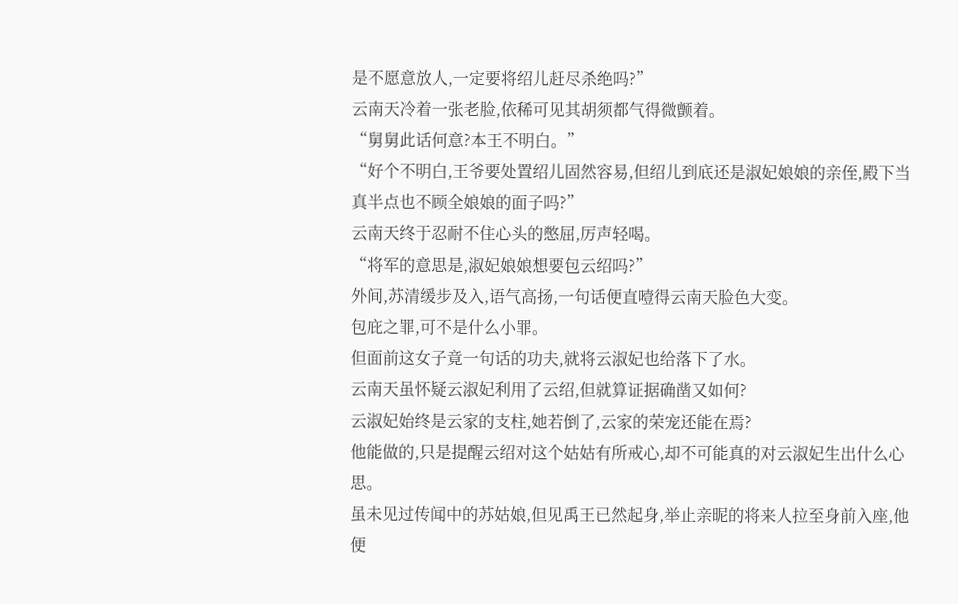是不愿意放人,一定要将绍儿赶尽杀绝吗?”
云南天冷着一张老脸,依稀可见其胡须都气得微颤着。
“舅舅此话何意?本王不明白。”
“好个不明白,王爷要处置绍儿固然容易,但绍儿到底还是淑妃娘娘的亲侄,殿下当真半点也不顾全娘娘的面子吗?”
云南天终于忍耐不住心头的憋屈,厉声轻喝。
“将军的意思是,淑妃娘娘想要包云绍吗?”
外间,苏清缓步及入,语气高扬,一句话便直噎得云南天脸色大变。
包庇之罪,可不是什么小罪。
但面前这女子竟一句话的功夫,就将云淑妃也给落下了水。
云南天虽怀疑云淑妃利用了云绍,但就算证据确凿又如何?
云淑妃始终是云家的支柱,她若倒了,云家的荣宠还能在焉?
他能做的,只是提醒云绍对这个姑姑有所戒心,却不可能真的对云淑妃生出什么心思。
虽未见过传闻中的苏姑娘,但见禹王已然起身,举止亲昵的将来人拉至身前入座,他便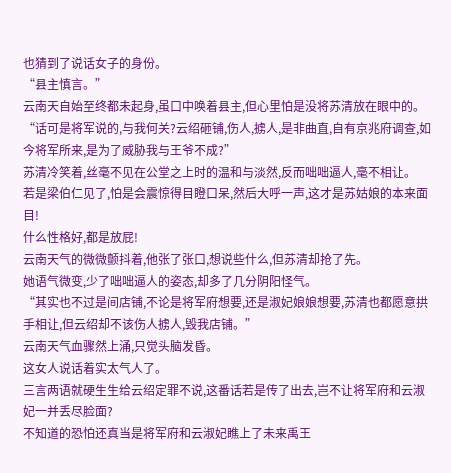也猜到了说话女子的身份。
“县主慎言。”
云南天自始至终都未起身,虽口中唤着县主,但心里怕是没将苏清放在眼中的。
“话可是将军说的,与我何关?云绍砸铺,伤人,掳人,是非曲直,自有京兆府调查,如今将军所来,是为了威胁我与王爷不成?”
苏清冷笑着,丝毫不见在公堂之上时的温和与淡然,反而咄咄逼人,毫不相让。
若是梁伯仁见了,怕是会震惊得目瞪口呆,然后大呼一声,这才是苏姑娘的本来面目!
什么性格好,都是放屁!
云南天气的微微颤抖着,他张了张口,想说些什么,但苏清却抢了先。
她语气微变,少了咄咄逼人的姿态,却多了几分阴阳怪气。
“其实也不过是间店铺,不论是将军府想要,还是淑妃娘娘想要,苏清也都愿意拱手相让,但云绍却不该伤人掳人,毁我店铺。”
云南天气血骤然上涌,只觉头脑发昏。
这女人说话着实太气人了。
三言两语就硬生生给云绍定罪不说,这番话若是传了出去,岂不让将军府和云淑妃一并丢尽脸面?
不知道的恐怕还真当是将军府和云淑妃瞧上了未来禹王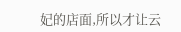妃的店面,所以才让云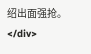绍出面强抢。</div>